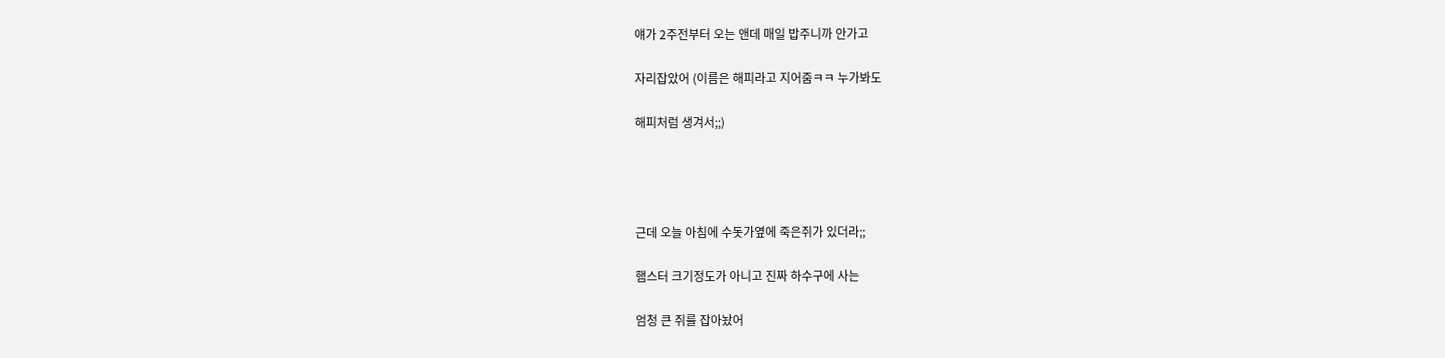얘가 2주전부터 오는 앤데 매일 밥주니까 안가고

자리잡았어 (이름은 해피라고 지어줌ㅋㅋ 누가봐도

해피처럼 생겨서;;)




근데 오늘 아침에 수돗가옆에 죽은쥐가 있더라;;

햄스터 크기정도가 아니고 진짜 하수구에 사는

엄청 큰 쥐를 잡아놨어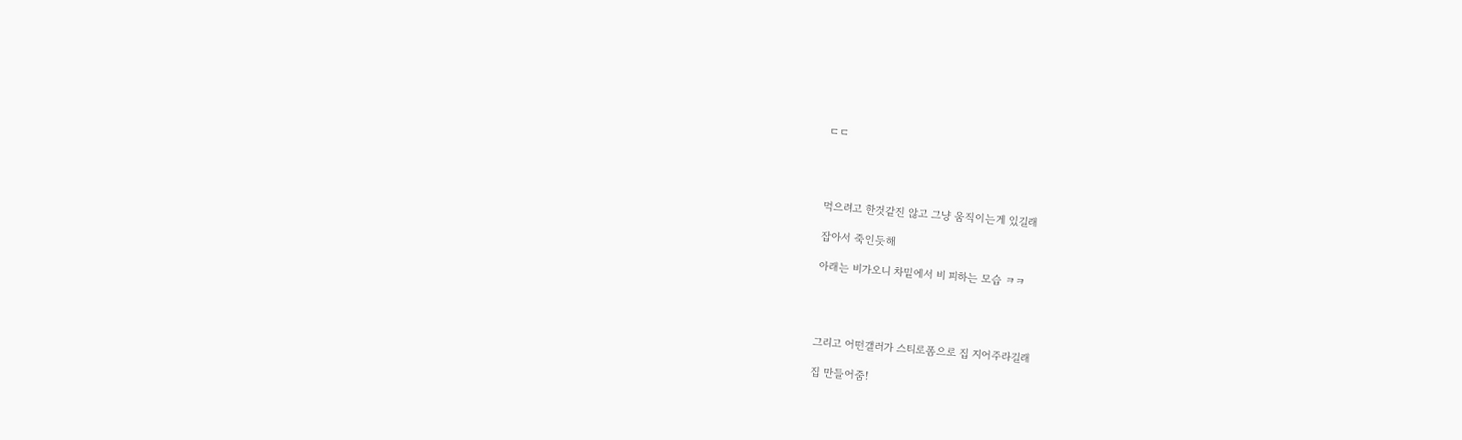ㄷㄷ




먹으려고 한것같진 않고 그냥 움직이는게 있길래

잡아서 죽인듯해

아래는 비가오니 차밑에서 비 피하는 모습 ㅋㅋ




그리고 어떤갤러가 스티로폼으로 집 지어주라길래

집 만들어줌!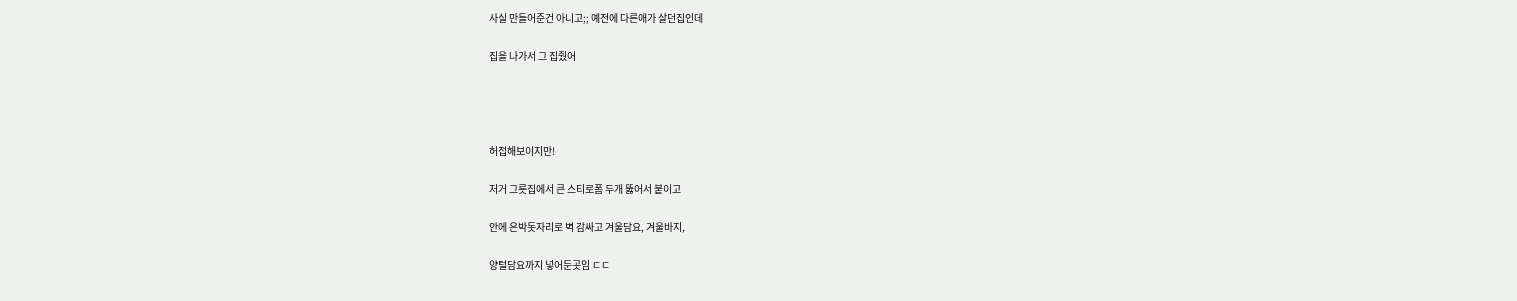사실 만들어준건 아니고;; 예전에 다른애가 살던집인데

집을 나가서 그 집줬어




허접해보이지만!

저거 그릇집에서 큰 스티로폼 두개 뚫어서 붙이고

안에 은박돗자리로 벽 감싸고 겨울담요, 겨울바지,

양털담요까지 넣어둔곳임 ㄷㄷ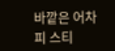바깥은 어차피 스티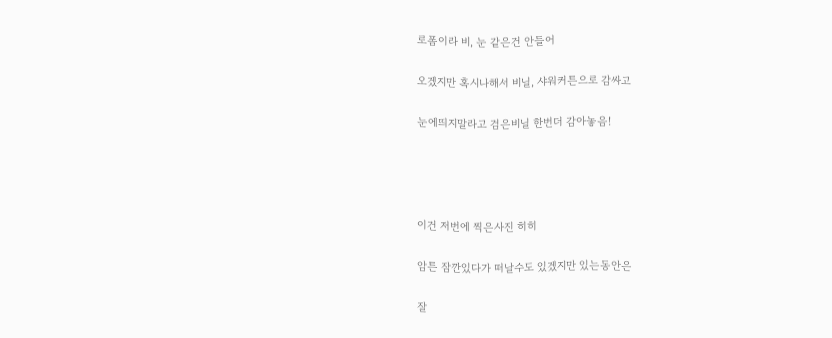로폼이라 비, 눈 같은건 안들어

오겠지만 혹시나해서 비닐, 샤워커튼으로 감싸고

눈에띄지말라고 검은비닐 한번더 감아놓음!




이건 저번에 찍은사진 히히

암튼 잠깐있다가 떠날수도 있겠지만 있는동안은

잘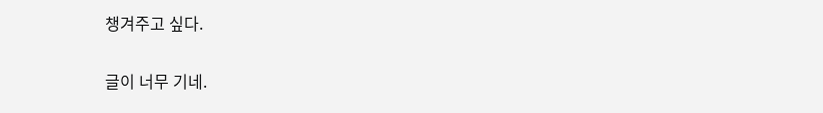챙겨주고 싶다.

글이 너무 기네.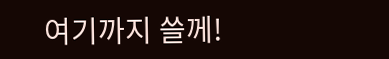여기까지 쓸께!